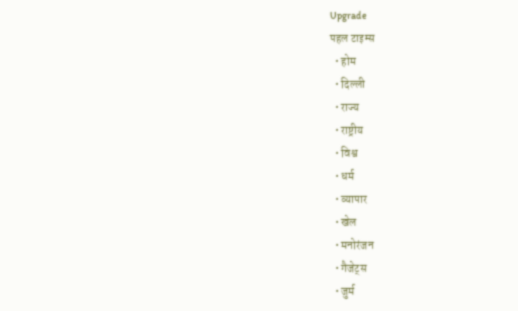Upgrade
पहल टाइम्स
  • होम
  • दिल्ली
  • राज्य
  • राष्ट्रीय
  • विश्व
  • धर्म
  • व्यापार
  • खेल
  • मनोरंजन
  • गैजेट्स
  • जुर्म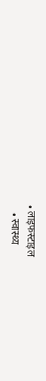• लाइफस्टाइल
    • स्वास्थ्य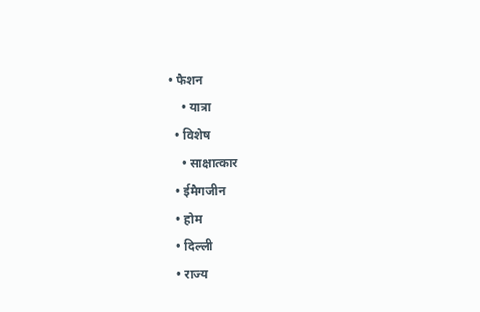• फैशन
    • यात्रा
  • विशेष
    • साक्षात्कार
  • ईमैगजीन
  • होम
  • दिल्ली
  • राज्य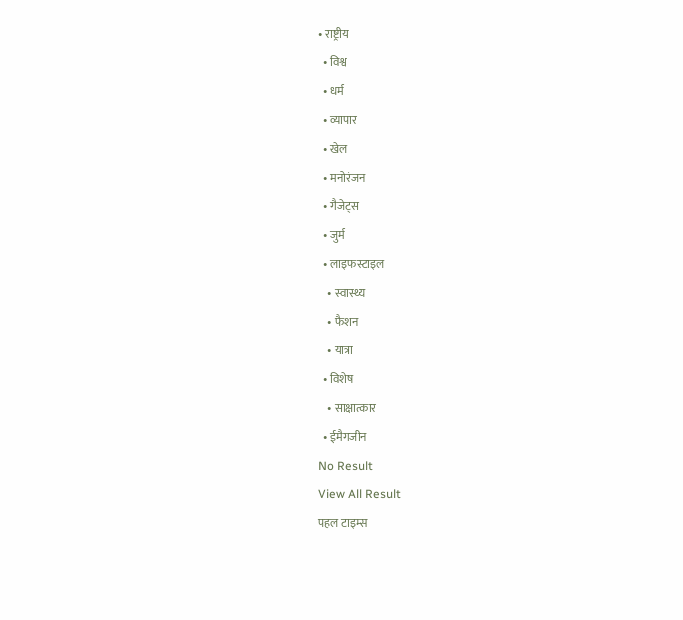• राष्ट्रीय
  • विश्व
  • धर्म
  • व्यापार
  • खेल
  • मनोरंजन
  • गैजेट्स
  • जुर्म
  • लाइफस्टाइल
    • स्वास्थ्य
    • फैशन
    • यात्रा
  • विशेष
    • साक्षात्कार
  • ईमैगजीन
No Result
View All Result
पहल टाइम्स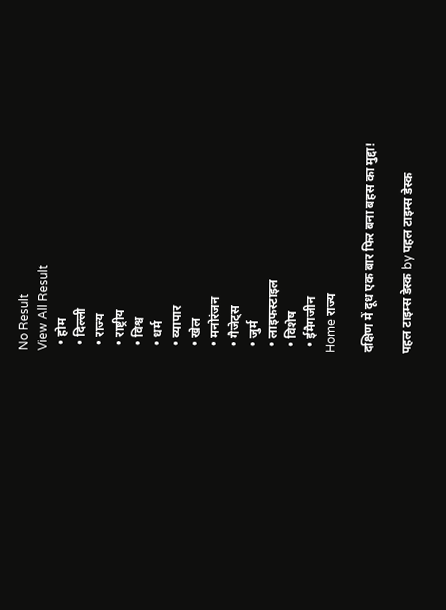No Result
View All Result
  • होम
  • दिल्ली
  • राज्य
  • राष्ट्रीय
  • विश्व
  • धर्म
  • व्यापार
  • खेल
  • मनोरंजन
  • गैजेट्स
  • जुर्म
  • लाइफस्टाइल
  • विशेष
  • ईमैगजीन
Home राज्य

दक्षिण में दूध एक बार फिर बना बहस का मुद्दा!

पहल टाइम्स डेस्क by पहल टाइम्स डेस्क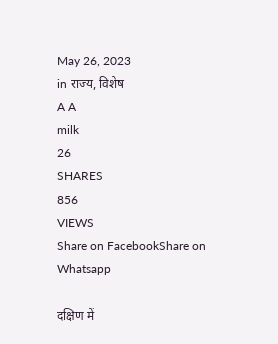May 26, 2023
in राज्य, विशेष
A A
milk
26
SHARES
856
VIEWS
Share on FacebookShare on Whatsapp

दक्षिण में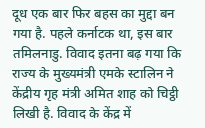दूध एक बार फिर बहस का मुद्दा बन गया है. पहले कर्नाटक था, इस बार तमिलनाडु. विवाद इतना बढ़ गया कि राज्य के मुख्यमंत्री एमके स्टालिन ने केंद्रीय गृह मंत्री अमित शाह को चिट्ठी लिखी है. विवाद के केंद्र में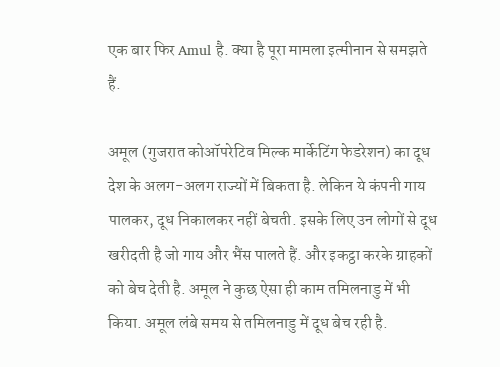एक बार फिर Amul है. क्या है पूरा मामला इत्मीनान से समझते हैं.

अमूल (गुजरात कोऑपरेटिव मिल्क मार्केटिंग फेडरेशन) का दूध देश के अलग-अलग राज्यों में बिकता है. लेकिन ये कंपनी गाय पालकर, दूध निकालकर नहीं बेचती. इसके लिए उन लोगों से दूध खरीदती है जो गाय और भैंस पालते हैं. और इकट्ठा करके ग्राहकों को बेच देती है. अमूल ने कुछ ऐसा ही काम तमिलनाडु में भी किया. अमूल लंबे समय से तमिलनाडु में दूध बेच रही है.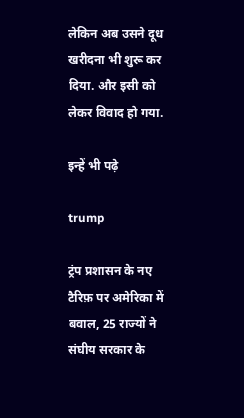लेकिन अब उसने दूध खरीदना भी शुरू कर दिया. और इसी को लेकर विवाद हो गया.

इन्हें भी पढ़े

trump

ट्रंप प्रशासन के नए टैरिफ़ पर अमेरिका में बवाल, 25 राज्यों ने संघीय सरकार के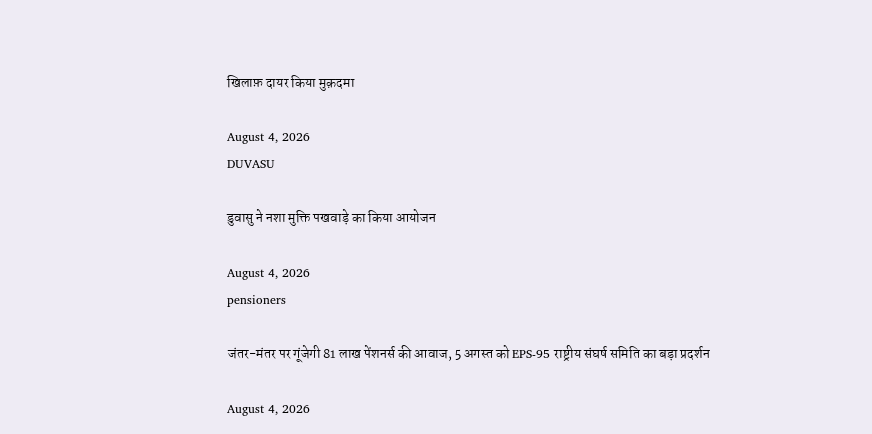खिलाफ़ दायर किया मुक़दमा

August 4, 2026
DUVASU

डुवासु ने नशा मुक्ति पखवाड़े का किया आयोजन

August 4, 2026
pensioners

जंतर-मंतर पर गूंजेगी 81 लाख पेंशनर्स की आवाज, 5 अगस्त को EPS-95 राष्ट्रीय संघर्ष समिति का बड़ा प्रदर्शन

August 4, 2026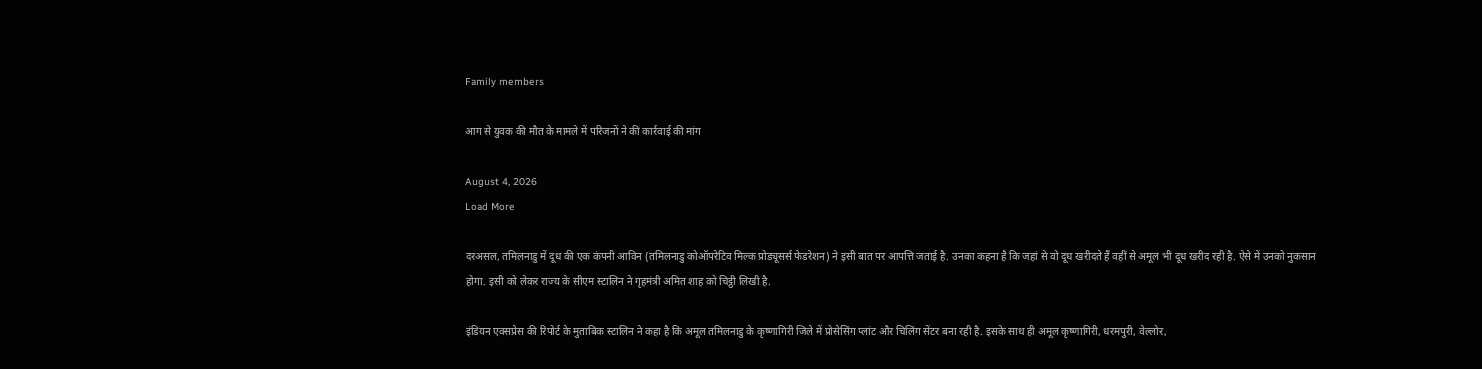Family members

आग से युवक की मौत के मामले में परिजनों ने की कार्रवाई की मांग

August 4, 2026
Load More

दरअसल, तमिलनाडु में दूध की एक कंपनी आविन (तमिलनाडु कोऑपरेटिव मिल्क प्रोड्यूसर्स फेडरेशन) ने इसी बात पर आपत्ति जताई है. उनका कहना है कि जहां से वो दूध खरीदते हैं वहीं से अमूल भी दूध खरीद रही है. ऐसे में उनको नुकसान होगा. इसी को लेकर राज्य के सीएम स्टालिन ने गृहमंत्री अमित शाह को चिट्ठी लिखी है.

इंडियन एक्सप्रेस की रिपोर्ट के मुताबिक स्टालिन ने कहा है कि अमूल तमिलनाडु के कृष्णागिरी जिले में प्रोसेसिंग प्लांट और चिलिंग सेंटर बना रही है. इसके साथ ही अमूल कृष्णागिरी, धरमपुरी, वेल्लोर,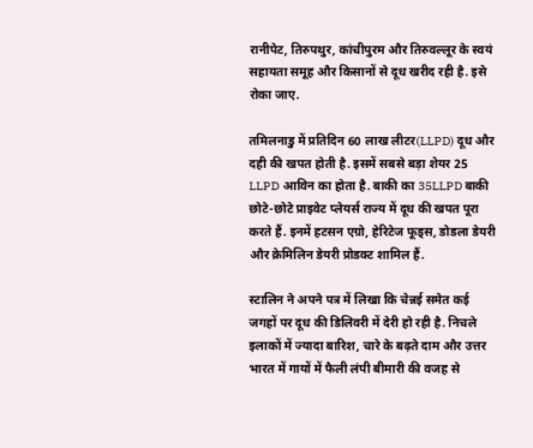रानीपेट, तिरुपथुर, कांचीपुरम और तिरुवल्लूर के स्वयं सहायता समूह और किसानों से दूध खरीद रही है. इसे रोका जाए.

तमिलनाडु में प्रतिदिन 60 लाख लीटर(LLPD) दूध और दही की खपत होती है. इसमें सबसे बड़ा शेयर 25 LLPD आविन का होता है. बाकी का 35LLPD बाकी छोटे-छोटे प्राइवेट प्लेयर्स राज्य में दूध की खपत पूरा करते हैं. इनमें हटसन एग्रो, हेरिटेज फूड्स, डोडला डेयरी और क्रेमिलिन डेयरी प्रोडक्ट शामिल हैं.

स्टालिन ने अपने पत्र में लिखा कि चेन्नई समेत कई जगहों पर दूध की डिलिवरी में देरी हो रही है. निचले इलाकों में ज्यादा बारिश, चारे के बढ़ते दाम और उत्तर भारत में गायों में फैली लंपी बीमारी की वजह से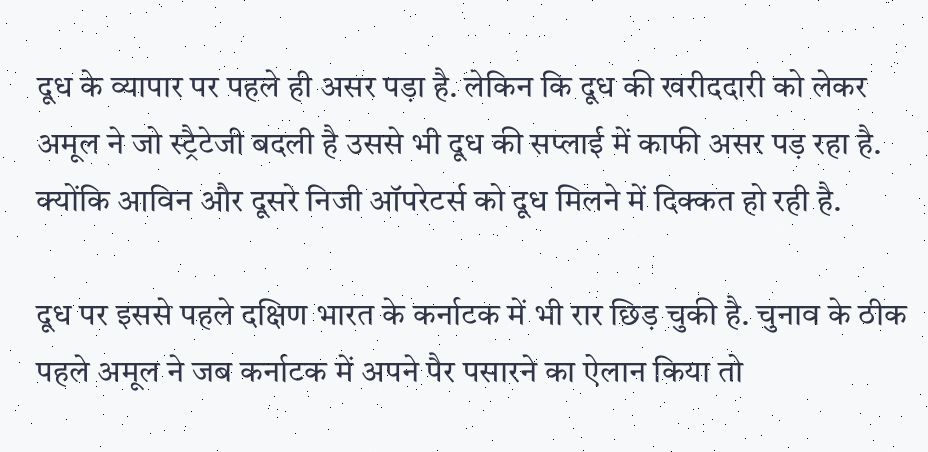दूध के व्यापार पर पहले ही असर पड़ा है. लेकिन कि दूध की खरीददारी को लेकर अमूल ने जो स्ट्रैटेजी बदली है उससे भी दूध की सप्लाई में काफी असर पड़ रहा है. क्योंकि आविन और दूसरे निजी ऑपरेटर्स को दूध मिलने में दिक्कत हो रही है.

दूध पर इससे पहले दक्षिण भारत के कर्नाटक में भी रार छिड़ चुकी है. चुनाव के ठीक पहले अमूल ने जब कर्नाटक में अपने पैर पसारने का ऐलान किया तो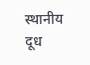स्थानीय दूध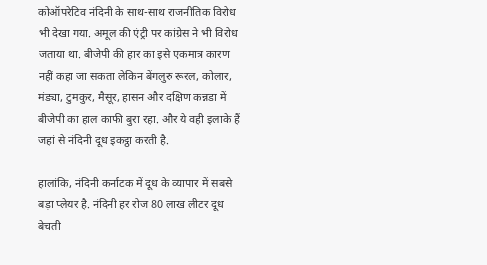कोऑपरेटिव नंदिनी के साथ-साथ राजनीतिक विरोध भी देखा गया. अमूल की एंट्री पर कांग्रेस ने भी विरोध जताया था. बीजेपी की हार का इसे एकमात्र कारण नहीं कहा जा सकता लेकिन बेंगलुरु रूरल, कोलार, मंड्या, टुमकुर, मैसूर, हासन और दक्षिण कन्नडा में बीजेपी का हाल काफी बुरा रहा. और ये वही इलाके हैं जहां से नंदिनी दूध इकट्ठा करती है.

हालांकि, नंदिनी कर्नाटक में दूध के व्यापार में सबसे बड़ा प्लेयर है. नंदिनी हर रोज 80 लाख लीटर दूध बेचती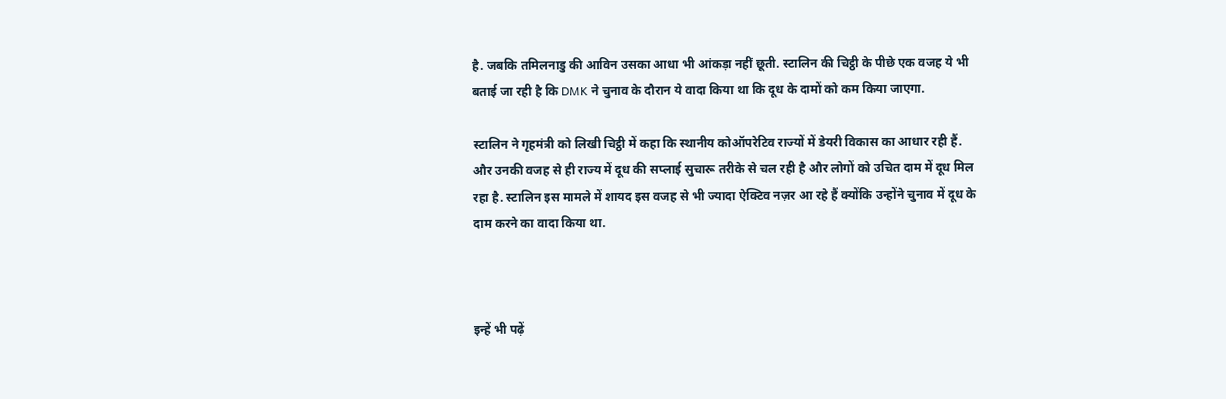है. जबकि तमिलनाडु की आविन उसका आधा भी आंकड़ा नहीं छूती. स्टालिन की चिट्ठी के पीछे एक वजह ये भी बताई जा रही है कि DMK ने चुनाव के दौरान ये वादा किया था कि दूध के दामों को कम किया जाएगा.

स्टालिन ने गृहमंत्री को लिखी चिट्ठी में कहा कि स्थानीय कोऑपरेटिव राज्यों में डेयरी विकास का आधार रही हैं. और उनकी वजह से ही राज्य में दूध की सप्लाई सुचारू तरीके से चल रही है और लोगों को उचित दाम में दूध मिल रहा है. स्टालिन इस मामले में शायद इस वजह से भी ज्यादा ऐक्टिव नज़र आ रहे हैं क्योंकि उन्होंने चुनाव में दूध के दाम करने का वादा किया था.



इन्हें भी पढ़ें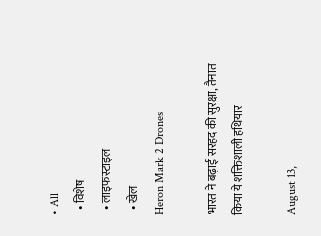• All
  • विशेष
  • लाइफस्टाइल
  • खेल
Heron Mark 2 Drones

भारत ने बढ़ाई सरहद की सुरक्षा, तैनात किया ये शक्तिशाली हथियार

August 13,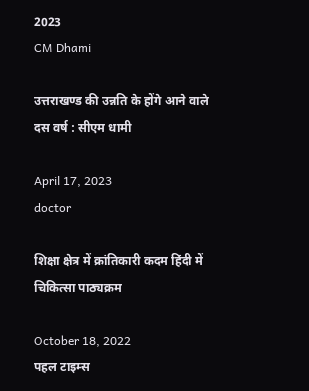2023
CM Dhami

उत्तराखण्ड की उन्नति के होंगे आने वाले दस वर्ष : सीएम धामी

April 17, 2023
doctor

शिक्षा क्षेत्र में क्रांतिकारी कदम हिंदी में चिकित्सा पाठ्यक्रम

October 18, 2022
पहल टाइम्स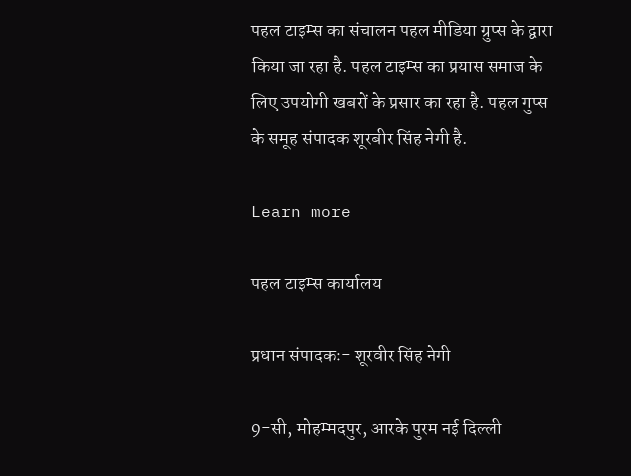पहल टाइम्स का संचालन पहल मीडिया ग्रुप्स के द्वारा किया जा रहा है. पहल टाइम्स का प्रयास समाज के लिए उपयोगी खबरों के प्रसार का रहा है. पहल गुप्स के समूह संपादक शूरबीर सिंह नेगी है.

Learn more

पहल टाइम्स कार्यालय

प्रधान संपादकः- शूरवीर सिंह नेगी

9-सी, मोहम्मदपुर, आरके पुरम नई दिल्ली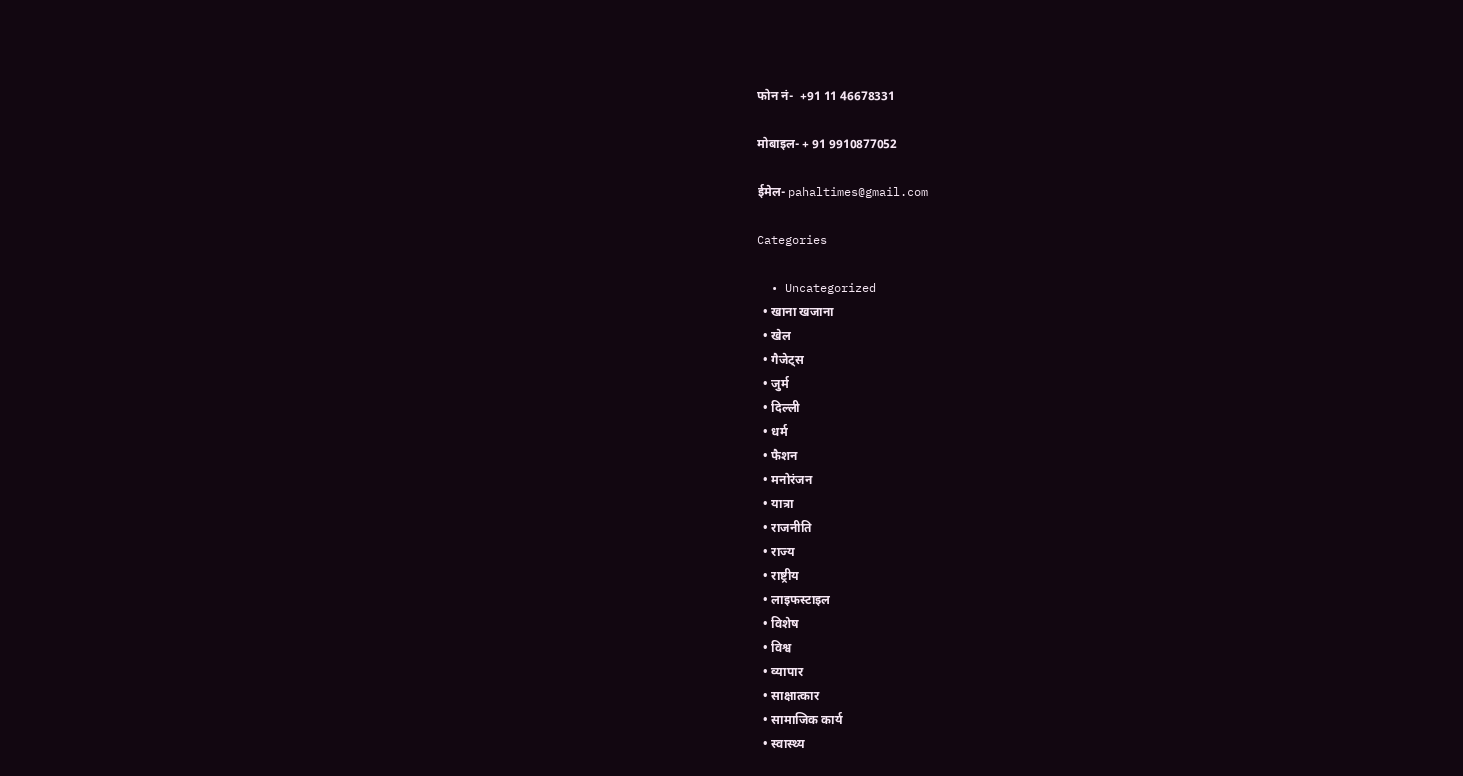फोन नं-  +91 11 46678331

मोबाइल- + 91 9910877052

ईमेल- pahaltimes@gmail.com

Categories

  • Uncategorized
  • खाना खजाना
  • खेल
  • गैजेट्स
  • जुर्म
  • दिल्ली
  • धर्म
  • फैशन
  • मनोरंजन
  • यात्रा
  • राजनीति
  • राज्य
  • राष्ट्रीय
  • लाइफस्टाइल
  • विशेष
  • विश्व
  • व्यापार
  • साक्षात्कार
  • सामाजिक कार्य
  • स्वास्थ्य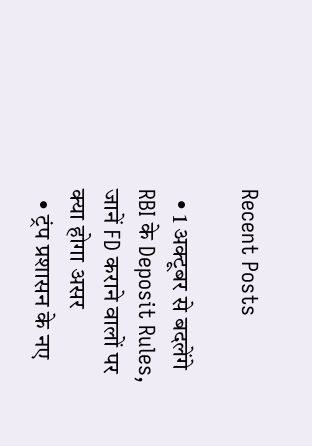Recent Posts

  • 1 अक्टूबर से बदलेंगे RBI के Deposit Rules, जानें FD कराने वालों पर क्या होगा असर
  • ट्रंप प्रशासन के नए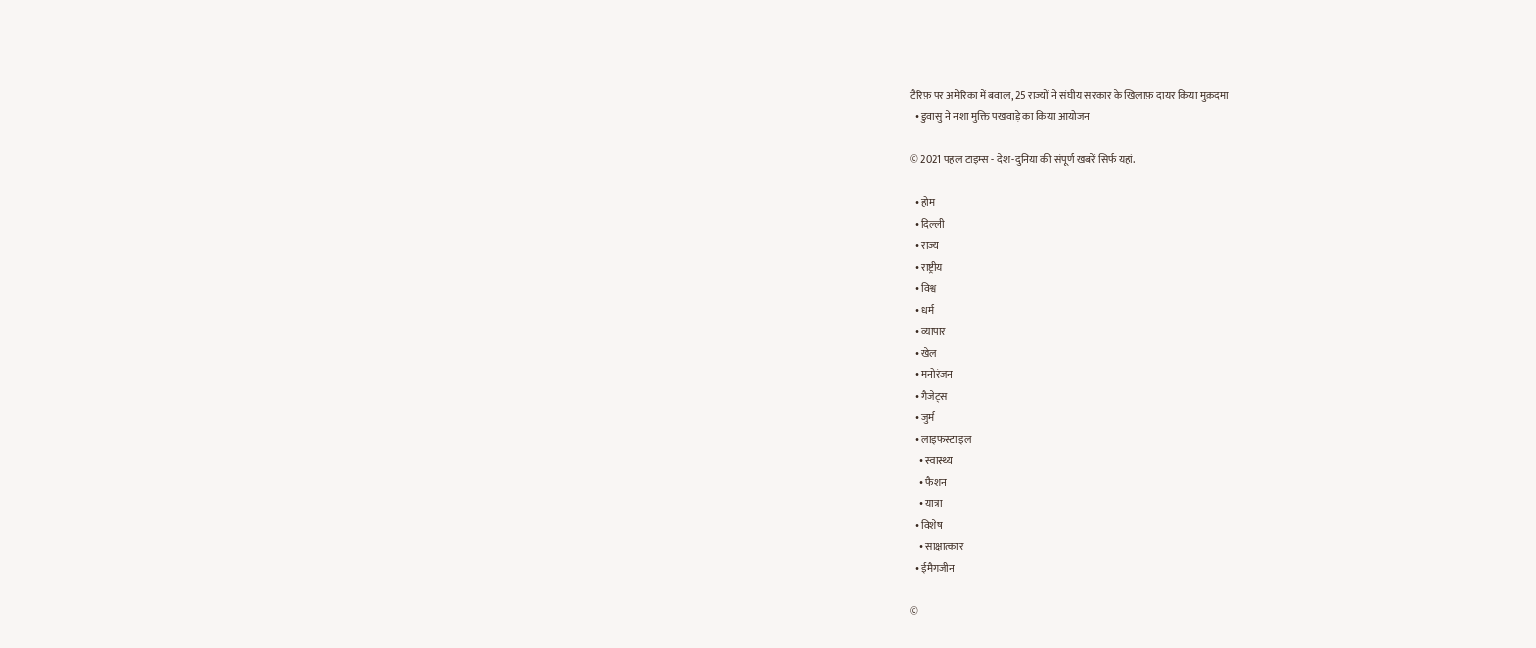टैरिफ़ पर अमेरिका में बवाल, 25 राज्यों ने संघीय सरकार के खिलाफ़ दायर किया मुक़दमा
  • डुवासु ने नशा मुक्ति पखवाड़े का किया आयोजन

© 2021 पहल टाइम्स - देश-दुनिया की संपूर्ण खबरें सिर्फ यहां.

  • होम
  • दिल्ली
  • राज्य
  • राष्ट्रीय
  • विश्व
  • धर्म
  • व्यापार
  • खेल
  • मनोरंजन
  • गैजेट्स
  • जुर्म
  • लाइफस्टाइल
    • स्वास्थ्य
    • फैशन
    • यात्रा
  • विशेष
    • साक्षात्कार
  • ईमैगजीन

©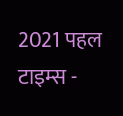2021 पहल टाइम्स -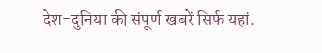देश-दुनिया की संपूर्ण खबरें सिर्फ यहां.